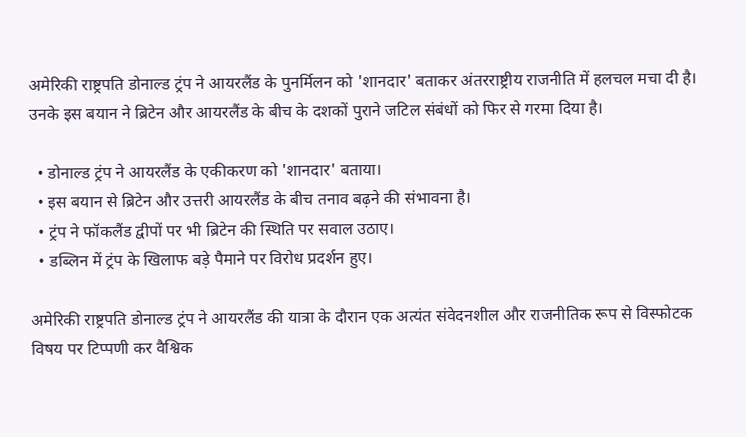अमेरिकी राष्ट्रपति डोनाल्ड ट्रंप ने आयरलैंड के पुनर्मिलन को 'शानदार' बताकर अंतरराष्ट्रीय राजनीति में हलचल मचा दी है। उनके इस बयान ने ब्रिटेन और आयरलैंड के बीच के दशकों पुराने जटिल संबंधों को फिर से गरमा दिया है।

  • डोनाल्ड ट्रंप ने आयरलैंड के एकीकरण को 'शानदार' बताया।
  • इस बयान से ब्रिटेन और उत्तरी आयरलैंड के बीच तनाव बढ़ने की संभावना है।
  • ट्रंप ने फॉकलैंड द्वीपों पर भी ब्रिटेन की स्थिति पर सवाल उठाए।
  • डब्लिन में ट्रंप के खिलाफ बड़े पैमाने पर विरोध प्रदर्शन हुए।

अमेरिकी राष्ट्रपति डोनाल्ड ट्रंप ने आयरलैंड की यात्रा के दौरान एक अत्यंत संवेदनशील और राजनीतिक रूप से विस्फोटक विषय पर टिप्पणी कर वैश्विक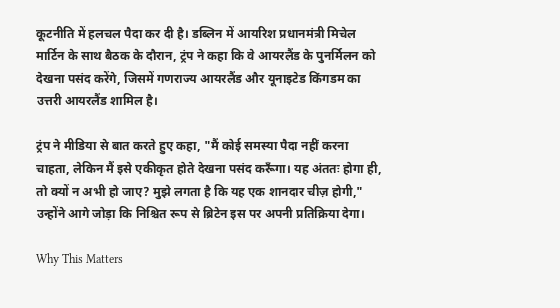कूटनीति में हलचल पैदा कर दी है। डब्लिन में आयरिश प्रधानमंत्री मिचेल मार्टिन के साथ बैठक के दौरान, ट्रंप ने कहा कि वे आयरलैंड के पुनर्मिलन को देखना पसंद करेंगे, जिसमें गणराज्य आयरलैंड और यूनाइटेड किंगडम का उत्तरी आयरलैंड शामिल है।

ट्रंप ने मीडिया से बात करते हुए कहा, "मैं कोई समस्या पैदा नहीं करना चाहता, लेकिन मैं इसे एकीकृत होते देखना पसंद करूँगा। यह अंततः होगा ही, तो क्यों न अभी हो जाए? मुझे लगता है कि यह एक शानदार चीज़ होगी," उन्होंने आगे जोड़ा कि निश्चित रूप से ब्रिटेन इस पर अपनी प्रतिक्रिया देगा।

Why This Matters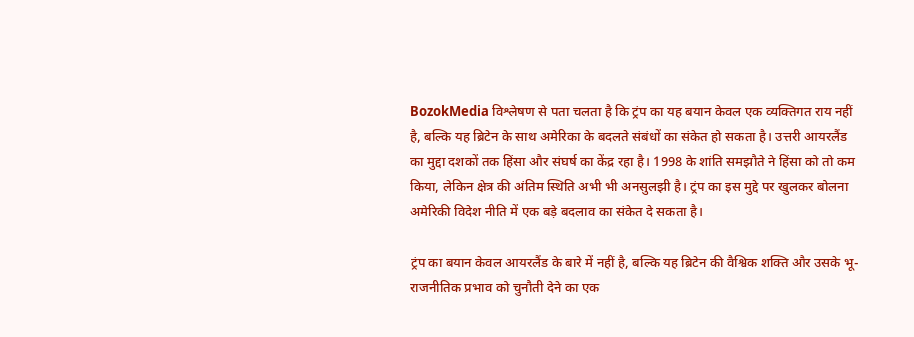BozokMedia विश्लेषण से पता चलता है कि ट्रंप का यह बयान केवल एक व्यक्तिगत राय नहीं है, बल्कि यह ब्रिटेन के साथ अमेरिका के बदलते संबंधों का संकेत हो सकता है। उत्तरी आयरलैंड का मुद्दा दशकों तक हिंसा और संघर्ष का केंद्र रहा है। 1998 के शांति समझौते ने हिंसा को तो कम किया, लेकिन क्षेत्र की अंतिम स्थिति अभी भी अनसुलझी है। ट्रंप का इस मुद्दे पर खुलकर बोलना अमेरिकी विदेश नीति में एक बड़े बदलाव का संकेत दे सकता है।

ट्रंप का बयान केवल आयरलैंड के बारे में नहीं है, बल्कि यह ब्रिटेन की वैश्विक शक्ति और उसके भू-राजनीतिक प्रभाव को चुनौती देने का एक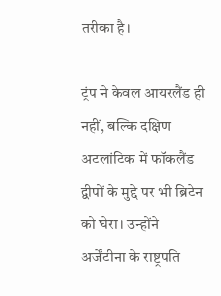तरीका है।

ट्रंप ने केवल आयरलैंड ही नहीं, बल्कि दक्षिण अटलांटिक में फॉकलैंड द्वीपों के मुद्दे पर भी ब्रिटेन को घेरा। उन्होंने अर्जेंटीना के राष्ट्रपति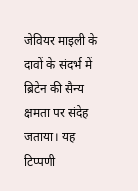जेवियर माइली के दावों के संदर्भ में ब्रिटेन की सैन्य क्षमता पर संदेह जताया। यह टिप्पणी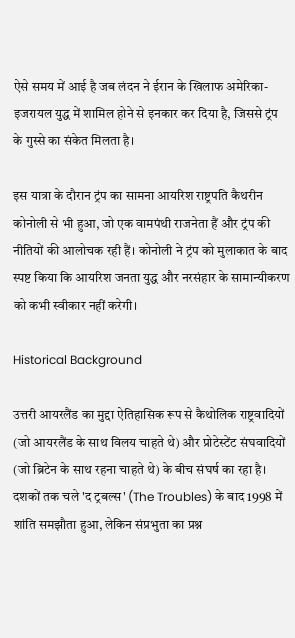ऐसे समय में आई है जब लंदन ने ईरान के खिलाफ अमेरिका-इजरायल युद्ध में शामिल होने से इनकार कर दिया है, जिससे ट्रंप के गुस्से का संकेत मिलता है।

इस यात्रा के दौरान ट्रंप का सामना आयरिश राष्ट्रपति कैथरीन कोनोली से भी हुआ, जो एक वामपंथी राजनेता हैं और ट्रंप की नीतियों की आलोचक रही हैं। कोनोली ने ट्रंप को मुलाकात के बाद स्पष्ट किया कि आयरिश जनता युद्ध और नरसंहार के सामान्यीकरण को कभी स्वीकार नहीं करेगी।

Historical Background

उत्तरी आयरलैंड का मुद्दा ऐतिहासिक रूप से कैथोलिक राष्ट्रवादियों (जो आयरलैंड के साथ विलय चाहते थे) और प्रोटेस्टेंट संघवादियों (जो ब्रिटेन के साथ रहना चाहते थे) के बीच संघर्ष का रहा है। दशकों तक चले 'द ट्रबल्स' (The Troubles) के बाद 1998 में शांति समझौता हुआ, लेकिन संप्रभुता का प्रश्न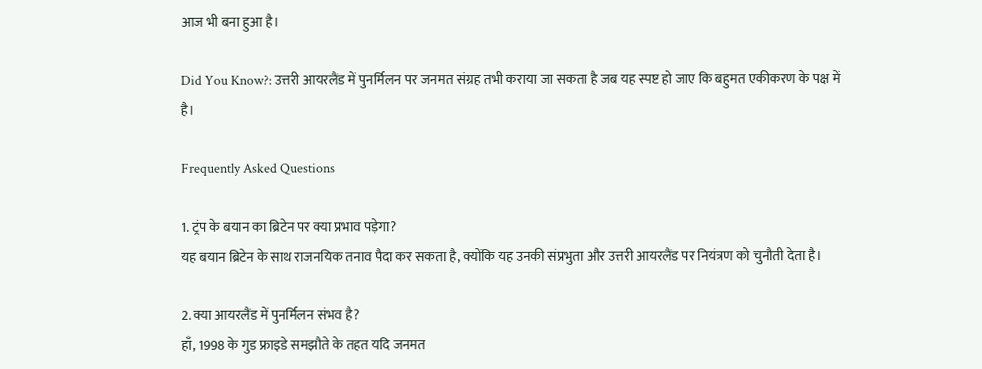आज भी बना हुआ है।

Did You Know?: उत्तरी आयरलैंड में पुनर्मिलन पर जनमत संग्रह तभी कराया जा सकता है जब यह स्पष्ट हो जाए कि बहुमत एकीकरण के पक्ष में है।

Frequently Asked Questions

1. ट्रंप के बयान का ब्रिटेन पर क्या प्रभाव पड़ेगा?
यह बयान ब्रिटेन के साथ राजनयिक तनाव पैदा कर सकता है, क्योंकि यह उनकी संप्रभुता और उत्तरी आयरलैंड पर नियंत्रण को चुनौती देता है।

2. क्या आयरलैंड में पुनर्मिलन संभव है?
हाँ, 1998 के गुड फ्राइडे समझौते के तहत यदि जनमत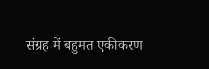संग्रह में बहुमत एकीकरण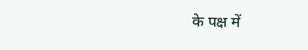के पक्ष में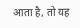आता है, तो यह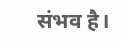संभव है।